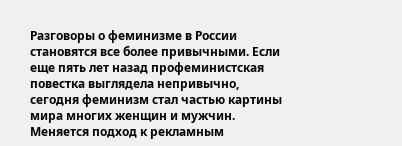Разговоры о феминизме в России становятся все более привычными. Если еще пять лет назад профеминистская повестка выглядела непривычно, сегодня феминизм стал частью картины мира многих женщин и мужчин. Меняется подход к рекламным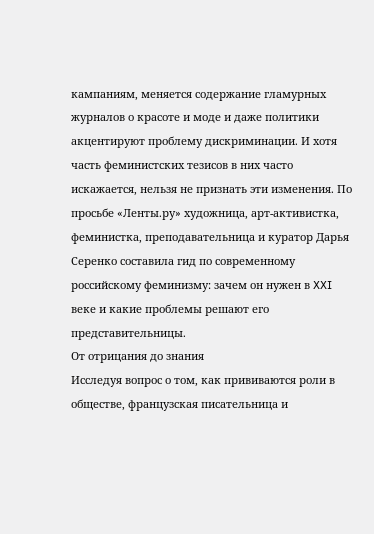кампаниям, меняется содержание гламурных журналов о красоте и моде и даже политики акцентируют проблему дискриминации. И хотя часть феминистских тезисов в них часто искажается, нельзя не признать эти изменения. По просьбе «Ленты.ру» художница, арт-активистка, феминистка, преподавательница и куратор Дарья Серенко составила гид по современному российскому феминизму: зачем он нужен в XXI веке и какие проблемы решают его представительницы.
От отрицания до знания
Исследуя вопрос о том, как прививаются роли в обществе, французская писательница и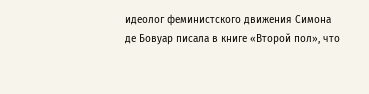идеолог феминистского движения Симона де Бовуар писала в книге «Второй пол», что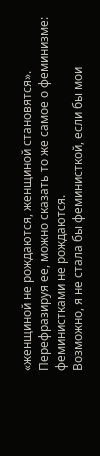«женщиной не рождаются, женщиной становятся». Перефразируя ее, можно сказать то же самое о феминизме: феминистками не рождаются.
Возможно, я не стала бы феминисткой, если бы мои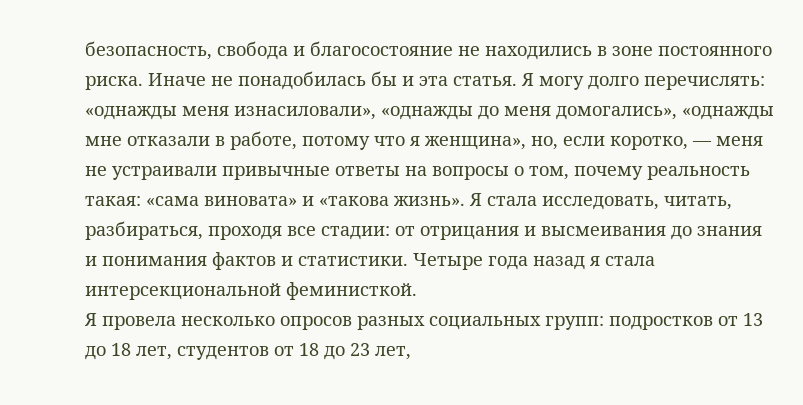безопасность, свобода и благосостояние не находились в зоне постоянного риска. Иначе не понадобилась бы и эта статья. Я могу долго перечислять: «однажды меня изнасиловали», «однажды до меня домогались», «однажды мне отказали в работе, потому что я женщина», но, если коротко, — меня не устраивали привычные ответы на вопросы о том, почему реальность такая: «сама виновата» и «такова жизнь». Я стала исследовать, читать, разбираться, проходя все стадии: от отрицания и высмеивания до знания и понимания фактов и статистики. Четыре года назад я стала интерсекциональной феминисткой.
Я провела несколько опросов разных социальных групп: подростков от 13 до 18 лет, студентов от 18 до 23 лет,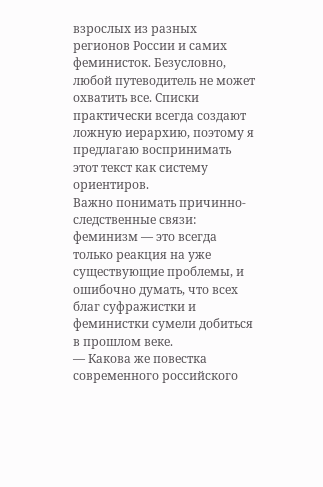взрослых из разных регионов России и самих феминисток. Безусловно, любой путеводитель не может охватить все. Списки практически всегда создают ложную иерархию, поэтому я предлагаю воспринимать этот текст как систему ориентиров.
Важно понимать причинно-следственные связи: феминизм — это всегда только реакция на уже существующие проблемы, и ошибочно думать, что всех благ суфражистки и феминистки сумели добиться в прошлом веке.
— Какова же повестка современного российского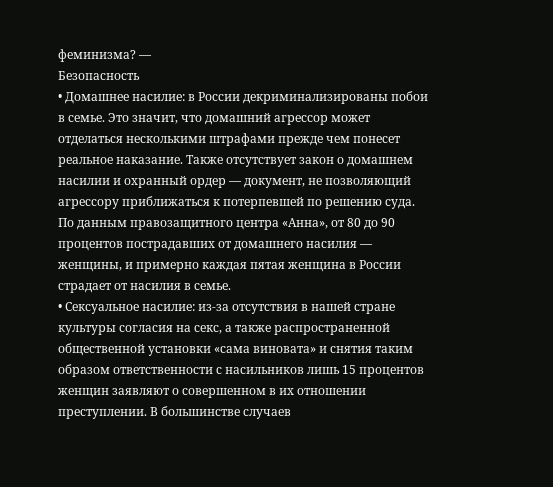феминизма? —
Безопасность
• Домашнее насилие: в России декриминализированы побои в семье. Это значит, что домашний агрессор может отделаться несколькими штрафами прежде чем понесет реальное наказание. Также отсутствует закон о домашнем насилии и охранный ордер — документ, не позволяющий агрессору приближаться к потерпевшей по решению суда.
По данным правозащитного центра «Анна», от 80 до 90 процентов пострадавших от домашнего насилия — женщины, и примерно каждая пятая женщина в России страдает от насилия в семье.
• Сексуальное насилие: из-за отсутствия в нашей стране культуры согласия на секс, а также распространенной общественной установки «сама виновата» и снятия таким образом ответственности с насильников лишь 15 процентов женщин заявляют о совершенном в их отношении преступлении. В большинстве случаев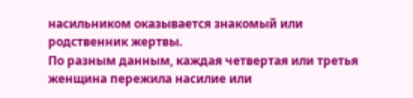насильником оказывается знакомый или родственник жертвы.
По разным данным, каждая четвертая или третья женщина пережила насилие или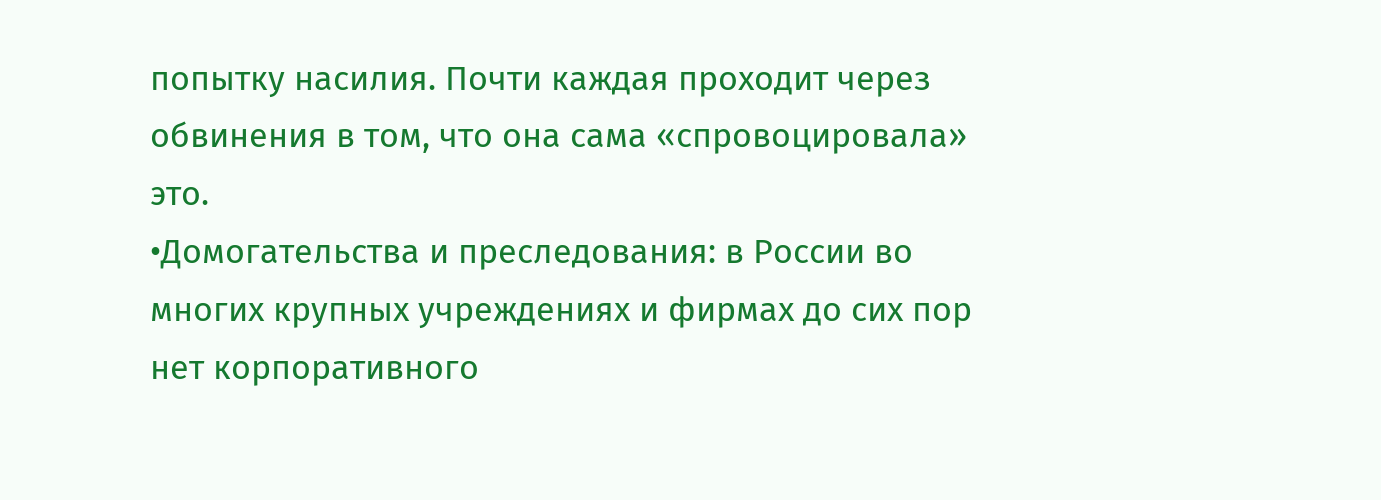попытку насилия. Почти каждая проходит через обвинения в том, что она сама «спровоцировала» это.
•Домогательства и преследования: в России во многих крупных учреждениях и фирмах до сих пор нет корпоративного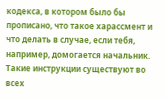кодекса, в котором было бы прописано, что такое харассмент и что делать в случае, если тебя, например, домогается начальник. Такие инструкции существуют во всех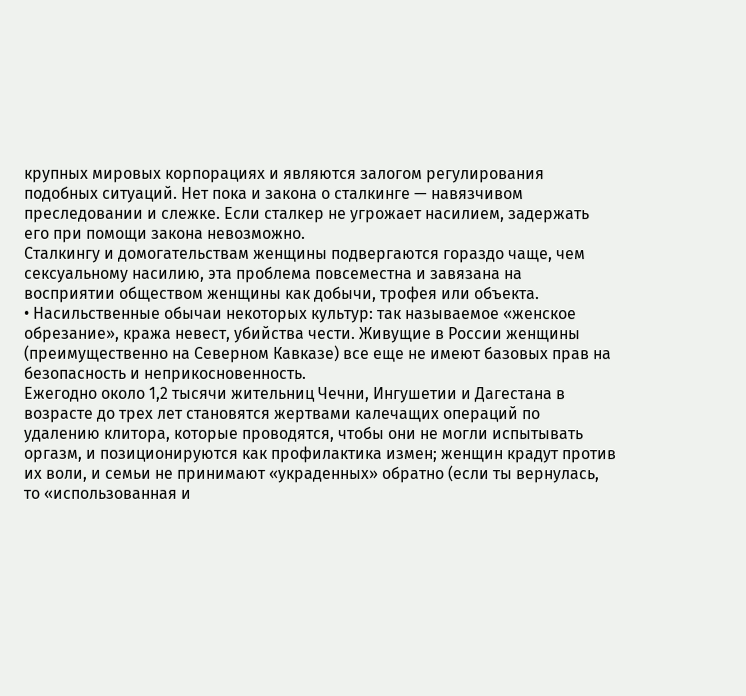крупных мировых корпорациях и являются залогом регулирования подобных ситуаций. Нет пока и закона о сталкинге — навязчивом преследовании и слежке. Если сталкер не угрожает насилием, задержать его при помощи закона невозможно.
Сталкингу и домогательствам женщины подвергаются гораздо чаще, чем сексуальному насилию, эта проблема повсеместна и завязана на восприятии обществом женщины как добычи, трофея или объекта.
• Насильственные обычаи некоторых культур: так называемое «женское обрезание», кража невест, убийства чести. Живущие в России женщины (преимущественно на Северном Кавказе) все еще не имеют базовых прав на безопасность и неприкосновенность.
Ежегодно около 1,2 тысячи жительниц Чечни, Ингушетии и Дагестана в возрасте до трех лет становятся жертвами калечащих операций по удалению клитора, которые проводятся, чтобы они не могли испытывать оргазм, и позиционируются как профилактика измен; женщин крадут против их воли, и семьи не принимают «украденных» обратно (если ты вернулась, то «использованная и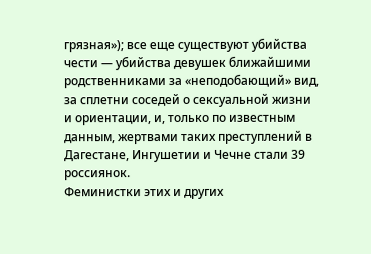грязная»); все еще существуют убийства чести — убийства девушек ближайшими родственниками за «неподобающий» вид, за сплетни соседей о сексуальной жизни и ориентации, и, только по известным данным, жертвами таких преступлений в Дагестане, Ингушетии и Чечне стали 39 россиянок.
Феминистки этих и других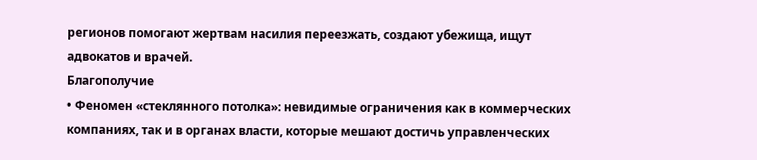регионов помогают жертвам насилия переезжать, создают убежища, ищут адвокатов и врачей.
Благополучие
• Феномен «стеклянного потолка»: невидимые ограничения как в коммерческих компаниях, так и в органах власти, которые мешают достичь управленческих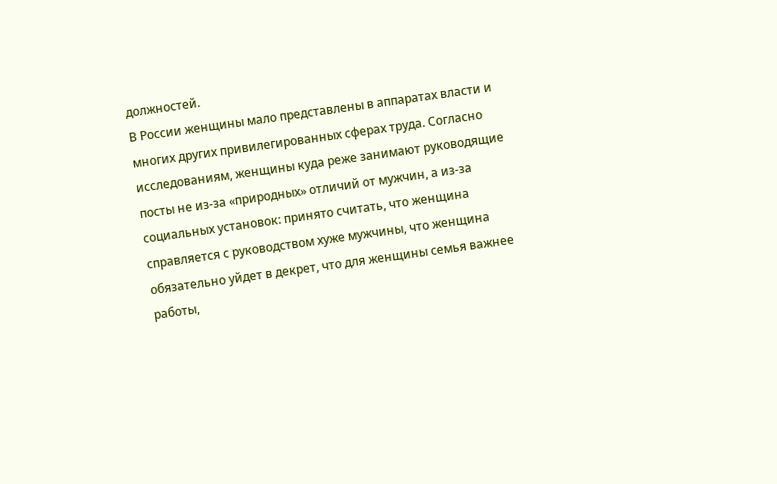должностей.
В России женщины мало представлены в аппаратах власти и многих других привилегированных сферах труда. Согласно исследованиям, женщины куда реже занимают руководящие посты не из-за «природных» отличий от мужчин, а из-за социальных установок: принято считать, что женщина справляется с руководством хуже мужчины, что женщина обязательно уйдет в декрет, что для женщины семья важнее работы,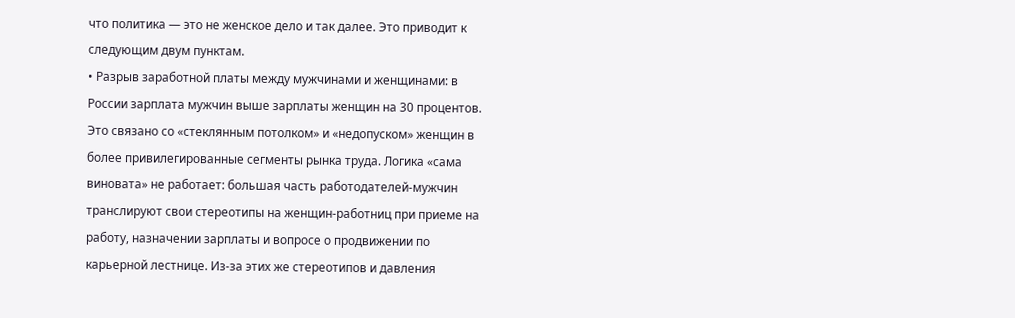что политика — это не женское дело и так далее. Это приводит к следующим двум пунктам.
• Разрыв заработной платы между мужчинами и женщинами: в России зарплата мужчин выше зарплаты женщин на 30 процентов.
Это связано со «стеклянным потолком» и «недопуском» женщин в более привилегированные сегменты рынка труда. Логика «сама виновата» не работает: большая часть работодателей-мужчин транслируют свои стереотипы на женщин-работниц при приеме на работу, назначении зарплаты и вопросе о продвижении по карьерной лестнице. Из-за этих же стереотипов и давления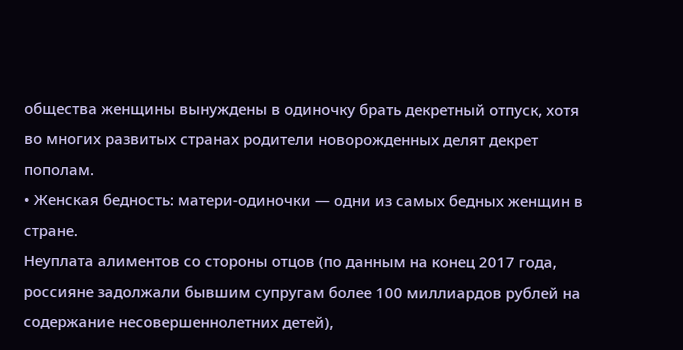общества женщины вынуждены в одиночку брать декретный отпуск, хотя во многих развитых странах родители новорожденных делят декрет пополам.
• Женская бедность: матери-одиночки — одни из самых бедных женщин в стране.
Неуплата алиментов со стороны отцов (по данным на конец 2017 года, россияне задолжали бывшим супругам более 100 миллиардов рублей на содержание несовершеннолетних детей),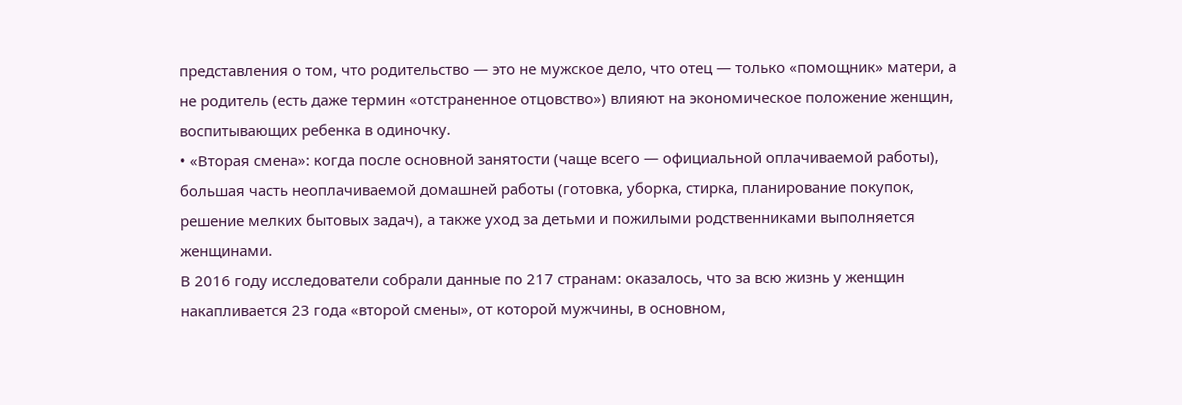представления о том, что родительство — это не мужское дело, что отец — только «помощник» матери, а не родитель (есть даже термин «отстраненное отцовство») влияют на экономическое положение женщин, воспитывающих ребенка в одиночку.
• «Вторая смена»: когда после основной занятости (чаще всего — официальной оплачиваемой работы), большая часть неоплачиваемой домашней работы (готовка, уборка, стирка, планирование покупок, решение мелких бытовых задач), а также уход за детьми и пожилыми родственниками выполняется женщинами.
В 2016 году исследователи собрали данные по 217 странам: оказалось, что за всю жизнь у женщин накапливается 23 года «второй смены», от которой мужчины, в основном,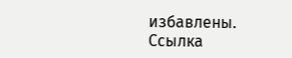избавлены.
Ссылка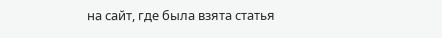на сайт, где была взята статья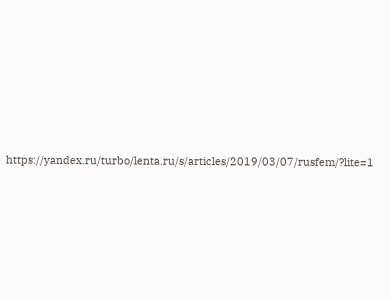https://yandex.ru/turbo/lenta.ru/s/articles/2019/03/07/rusfem/?lite=1